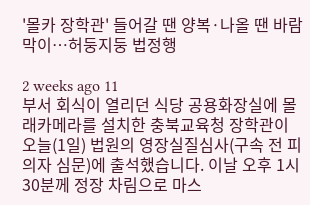'몰카 장학관' 들어갈 땐 양복·나올 땐 바람막이…허둥지둥 법정행

2 weeks ago 11
부서 회식이 열리던 식당 공용화장실에 몰래카메라를 설치한 충북교육청 장학관이 오늘(1일) 법원의 영장실질심사(구속 전 피의자 심문)에 출석했습니다. 이날 오후 1시 30분께 정장 차림으로 마스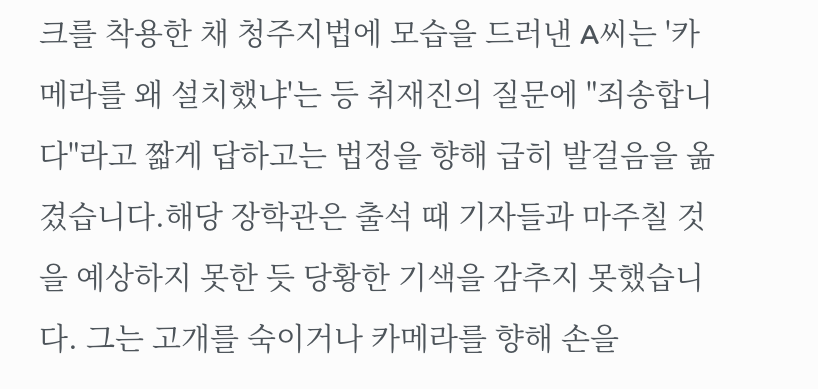크를 착용한 채 청주지법에 모습을 드러낸 A씨는 '카메라를 왜 설치했냐'는 등 취재진의 질문에 "죄송합니다"라고 짧게 답하고는 법정을 향해 급히 발걸음을 옮겼습니다.해당 장학관은 출석 때 기자들과 마주칠 것을 예상하지 못한 듯 당황한 기색을 감추지 못했습니다. 그는 고개를 숙이거나 카메라를 향해 손을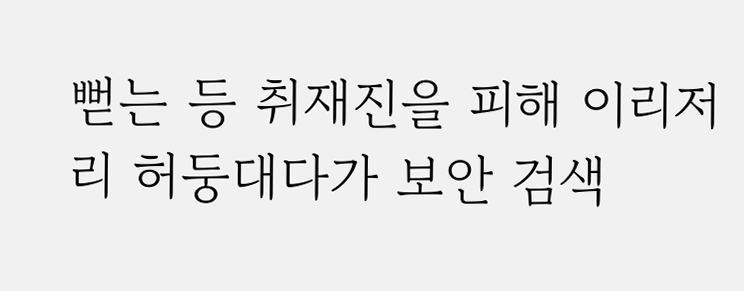뻗는 등 취재진을 피해 이리저리 허둥대다가 보안 검색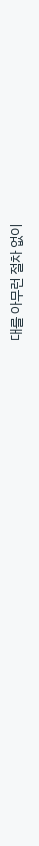대를 아무런 절차 없이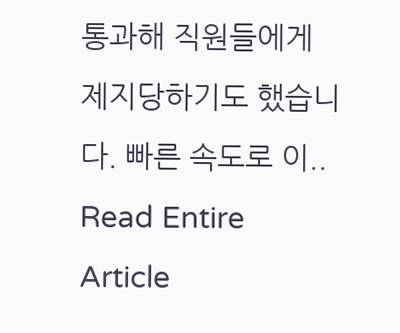통과해 직원들에게 제지당하기도 했습니다. 빠른 속도로 이..
Read Entire Article